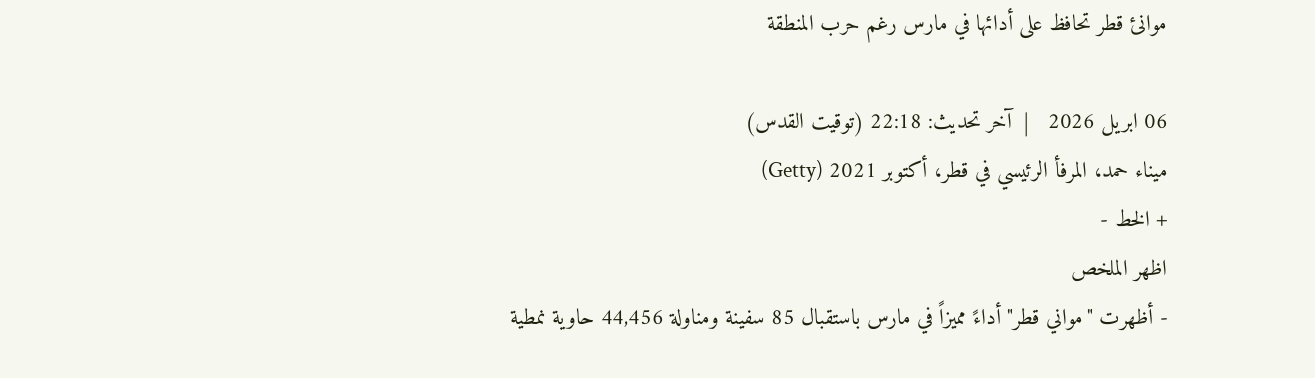موانئ قطر تحافظ على أدائها في مارس رغم حرب المنطقة

06 ابريل 2026   |  آخر تحديث: 22:18 (توقيت القدس)
ميناء حمد، المرفأ الرئيسي في قطر، أكتوبر 2021 (Getty)
+ الخط -
اظهر الملخص
- أظهرت "مواني قطر" أداءً مميزاً في مارس باستقبال 85 سفينة ومناولة 44,456 حاوية نمطية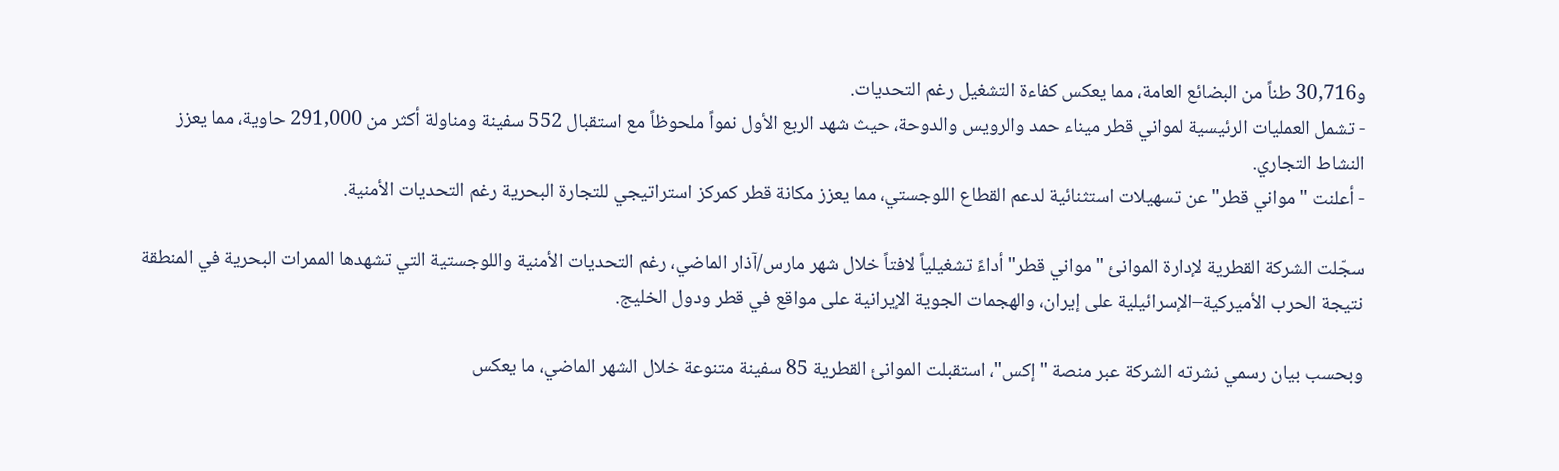و30,716 طناً من البضائع العامة، مما يعكس كفاءة التشغيل رغم التحديات.
- تشمل العمليات الرئيسية لمواني قطر ميناء حمد والرويس والدوحة، حيث شهد الربع الأول نمواً ملحوظاً مع استقبال 552 سفينة ومناولة أكثر من 291,000 حاوية، مما يعزز النشاط التجاري.
- أعلنت "مواني قطر" عن تسهيلات استثنائية لدعم القطاع اللوجستي، مما يعزز مكانة قطر كمركز استراتيجي للتجارة البحرية رغم التحديات الأمنية.

سجّلت الشركة القطرية لإدارة الموانئ "مواني قطر" أداءً تشغيلياً لافتاً خلال شهر مارس/آذار الماضي، رغم التحديات الأمنية واللوجستية التي تشهدها الممرات البحرية في المنطقة نتيجة الحرب الأميركية–الإسرائيلية على إيران، والهجمات الجوية الإيرانية على مواقع في قطر ودول الخليج.

وبحسب بيان رسمي نشرته الشركة عبر منصة "إكس"، استقبلت الموانئ القطرية 85 سفينة متنوعة خلال الشهر الماضي، ما يعكس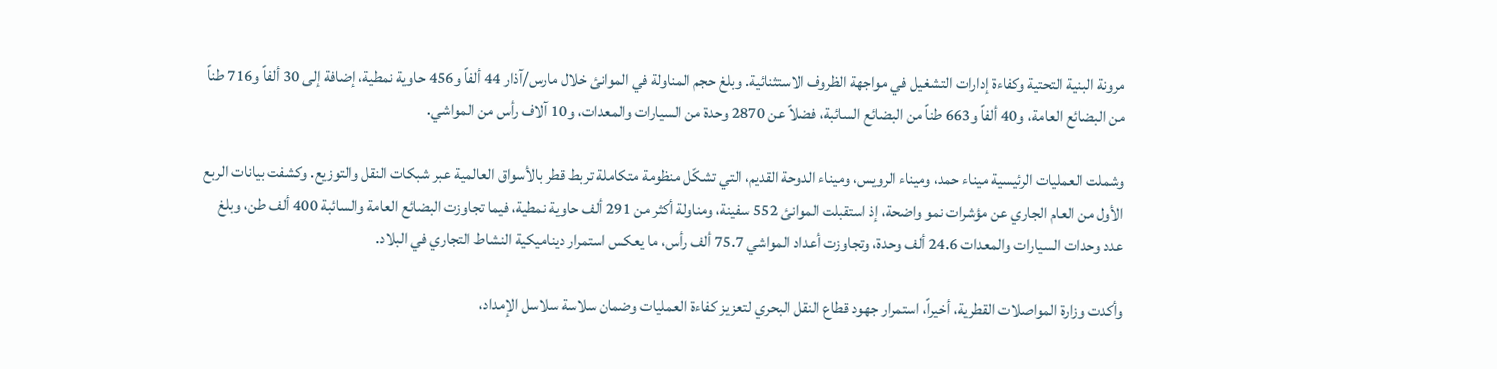مرونة البنية التحتية وكفاءة إدارات التشغيل في مواجهة الظروف الاستثنائية. وبلغ حجم المناولة في الموانئ خلال مارس/آذار 44 ألفاً و456 حاوية نمطية، إضافة إلى 30 ألفاً و716 طناً من البضائع العامة، و40 ألفاً و663 طناً من البضائع السائبة، فضلاً عن 2870 وحدة من السيارات والمعدات، و10 آلاف رأس من المواشي.

وشملت العمليات الرئيسية ميناء حمد، وميناء الرويس، وميناء الدوحة القديم، التي تشكّل منظومة متكاملة تربط قطر بالأسواق العالمية عبر شبكات النقل والتوزيع. وكشفت بيانات الربع الأول من العام الجاري عن مؤشرات نمو واضحة، إذ استقبلت الموانئ 552 سفينة، ومناولة أكثر من 291 ألف حاوية نمطية، فيما تجاوزت البضائع العامة والسائبة 400 ألف طن، وبلغ عدد وحدات السيارات والمعدات 24.6 ألف وحدة، وتجاوزت أعداد المواشي 75.7 ألف رأس، ما يعكس استمرار ديناميكية النشاط التجاري في البلاد.

وأكدت وزارة المواصلات القطرية، أخيراً، استمرار جهود قطاع النقل البحري لتعزيز كفاءة العمليات وضمان سلاسة سلاسل الإمداد،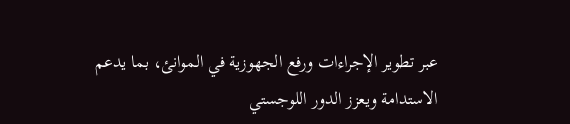عبر تطوير الإجراءات ورفع الجهوزية في الموانئ، بما يدعم الاستدامة ويعزز الدور اللوجستي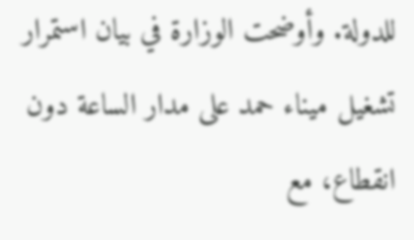للدولة. وأوضحت الوزارة في بيان استمرار تشغيل ميناء حمد على مدار الساعة دون انقطاع، مع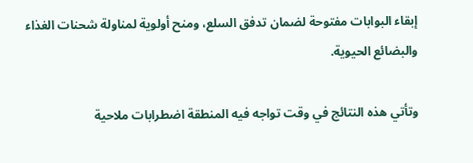إبقاء البوابات مفتوحة لضمان تدفق السلع، ومنح أولوية لمناولة شحنات الغذاء والبضائع الحيوية.

وتأتي هذه النتائج في وقت تواجه فيه المنطقة اضطرابات ملاحية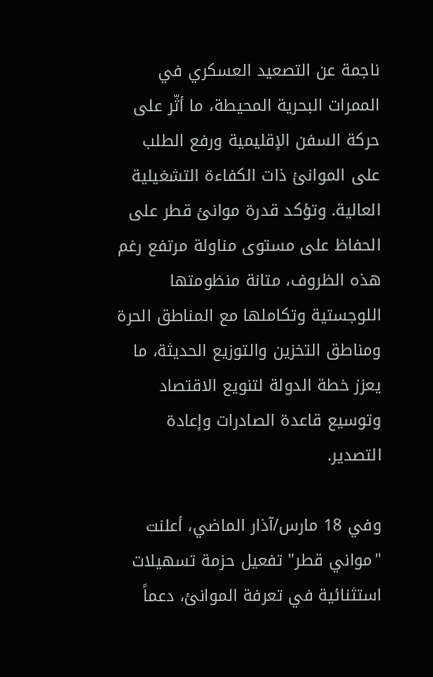ناجمة عن التصعيد العسكري في الممرات البحرية المحيطة، ما أثّر على حركة السفن الإقليمية ورفع الطلب على الموانئ ذات الكفاءة التشغيلية العالية. وتؤكد قدرة موانئ قطر على الحفاظ على مستوى مناولة مرتفع رغم هذه الظروف، متانة منظومتها اللوجستية وتكاملها مع المناطق الحرة ومناطق التخزين والتوزيع الحديثة، ما يعزز خطة الدولة لتنويع الاقتصاد وتوسيع قاعدة الصادرات وإعادة التصدير.

وفي 18 مارس/آذار الماضي، أعلنت "مواني قطر" تفعيل حزمة تسهيلات استثنائية في تعرفة الموانئ، دعماً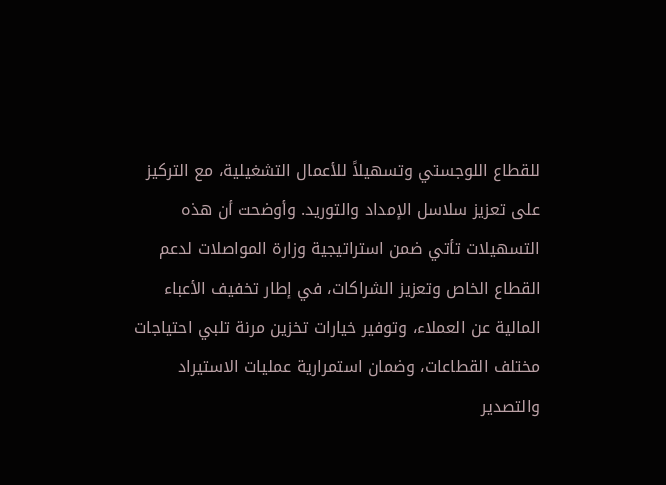للقطاع اللوجستي وتسهيلاً للأعمال التشغيلية، مع التركيز على تعزيز سلاسل الإمداد والتوريد. وأوضحت أن هذه التسهيلات تأتي ضمن استراتيجية وزارة المواصلات لدعم القطاع الخاص وتعزيز الشراكات، في إطار تخفيف الأعباء المالية عن العملاء، وتوفير خيارات تخزين مرنة تلبي احتياجات مختلف القطاعات، وضمان استمرارية عمليات الاستيراد والتصدير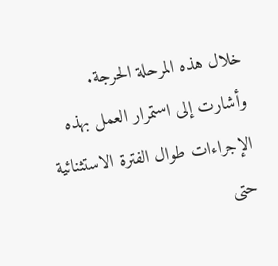خلال هذه المرحلة الحرجة. وأشارت إلى استمرار العمل بهذه الإجراءات طوال الفترة الاستثنائية حتى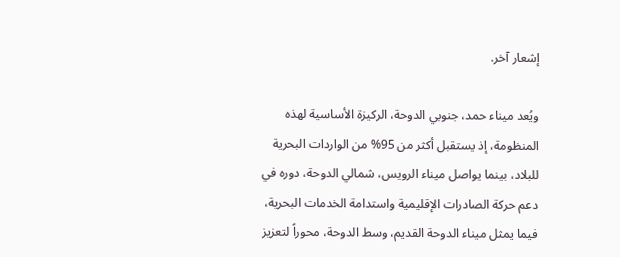إشعار آخر.

ويُعد ميناء حمد، جنوبي الدوحة، الركيزة الأساسية لهذه المنظومة، إذ يستقبل أكثر من 95% من الواردات البحرية للبلاد، بينما يواصل ميناء الرويس، شمالي الدوحة، دوره في دعم حركة الصادرات الإقليمية واستدامة الخدمات البحرية، فيما يمثل ميناء الدوحة القديم، وسط الدوحة، محوراً لتعزيز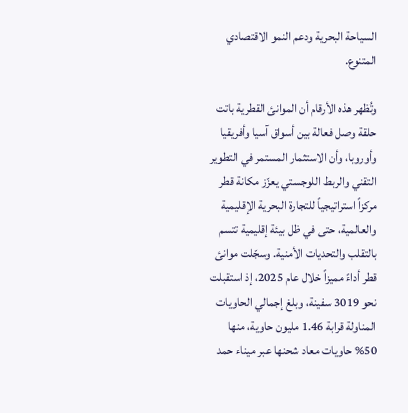السياحة البحرية ودعم النمو الاقتصادي المتنوع.

وتُظهر هذه الأرقام أن الموانئ القطرية باتت حلقة وصل فعالة بين أسواق آسيا وأفريقيا وأوروبا، وأن الاستثمار المستمر في التطوير التقني والربط اللوجستي يعزّز مكانة قطر مركزاً استراتيجياً للتجارة البحرية الإقليمية والعالمية، حتى في ظل بيئة إقليمية تتسم بالتقلب والتحديات الأمنية. وسجّلت موانئ قطر أداءً مميزاً خلال عام 2025، إذ استقبلت نحو 3019 سفينة، وبلغ إجمالي الحاويات المناولة قرابة 1.46 مليون حاوية، منها 50% حاويات معاد شحنها عبر ميناء حمد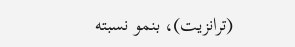(ترانزيت)، بنمو نسبته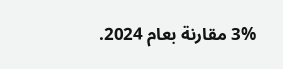3% مقارنة بعام 2024.